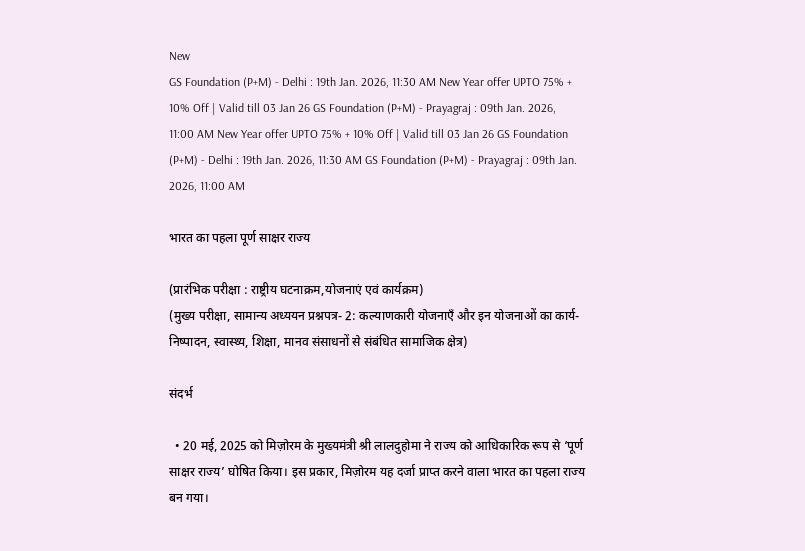New
GS Foundation (P+M) - Delhi : 19th Jan. 2026, 11:30 AM New Year offer UPTO 75% + 10% Off | Valid till 03 Jan 26 GS Foundation (P+M) - Prayagraj : 09th Jan. 2026, 11:00 AM New Year offer UPTO 75% + 10% Off | Valid till 03 Jan 26 GS Foundation (P+M) - Delhi : 19th Jan. 2026, 11:30 AM GS Foundation (P+M) - Prayagraj : 09th Jan. 2026, 11:00 AM

भारत का पहला पूर्ण साक्षर राज्य

(प्रारंभिक परीक्षा : राष्ट्रीय घटनाक्रम,योजनाएं एवं कार्यक्रम)
(मुख्य परीक्षा, सामान्य अध्ययन प्रश्नपत्र- 2: कल्याणकारी योजनाएँ और इन योजनाओं का कार्य-निष्पादन, स्वास्थ्य, शिक्षा, मानव संसाधनों से संबंधित सामाजिक क्षेत्र)

संदर्भ

  • 20 मई, 2025 को मिज़ोरम के मुख्यमंत्री श्री लालदुहोमा ने राज्य को आधिकारिक रूप से ‘पूर्ण साक्षर राज्य’ घोषित किया। इस प्रकार, मिज़ोरम यह दर्जा प्राप्त करने वाला भारत का पहला राज्य बन गया।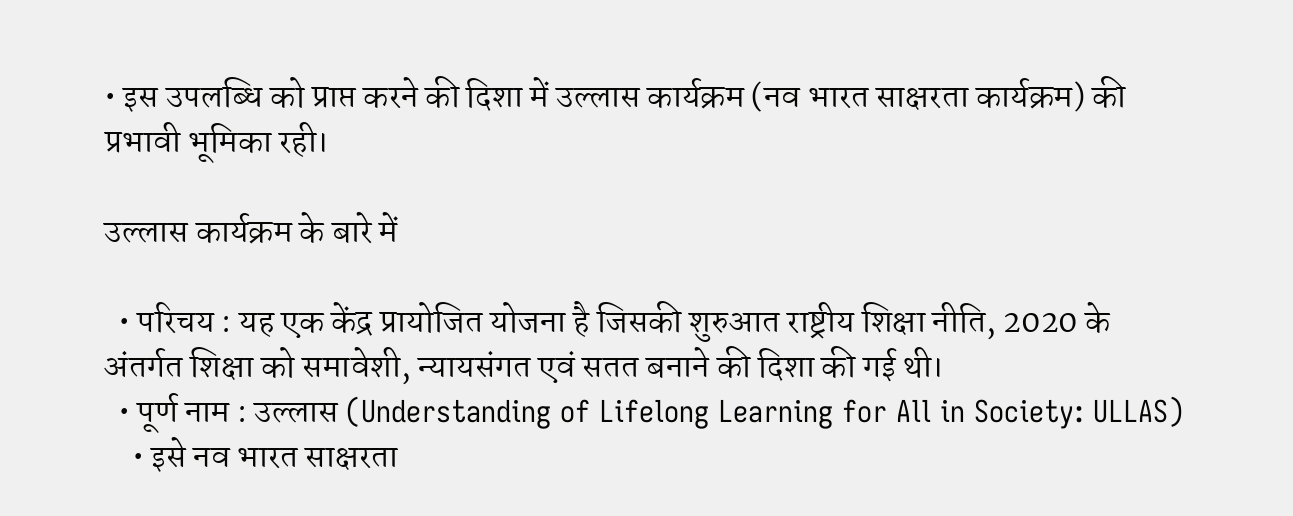• इस उपलब्धि को प्राप्त करने की दिशा में उल्लास कार्यक्रम (नव भारत साक्षरता कार्यक्रम) की प्रभावी भूमिका रही।

उल्लास कार्यक्रम के बारे में

  • परिचय : यह एक केंद्र प्रायोजित योजना है जिसकी शुरुआत राष्ट्रीय शिक्षा नीति, 2020 के अंतर्गत शिक्षा को समावेशी, न्यायसंगत एवं सतत बनाने की दिशा की गई थी।
  • पूर्ण नाम : उल्लास (Understanding of Lifelong Learning for All in Society: ULLAS)
    • इसे नव भारत साक्षरता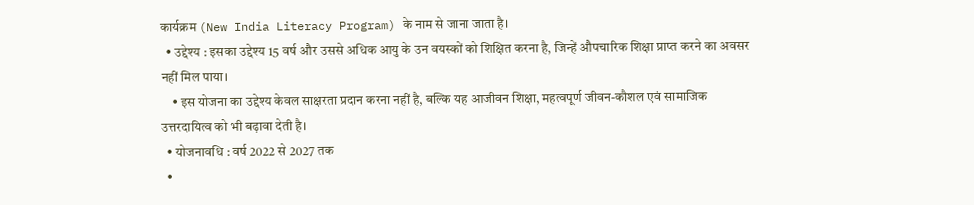कार्यक्रम (New India Literacy Program) के नाम से जाना जाता है।
  • उद्देश्य : इसका उद्देश्य 15 वर्ष और उससे अधिक आयु के उन वयस्कों को शिक्षित करना है, जिन्हें औपचारिक शिक्षा प्राप्त करने का अवसर नहीं मिल पाया।
    • इस योजना का उद्देश्य केवल साक्षरता प्रदान करना नहीं है, बल्कि यह आजीवन शिक्षा, महत्वपूर्ण जीवन-कौशल एवं सामाजिक उत्तरदायित्व को भी बढ़ावा देती है।
  • योजनावधि : वर्ष 2022 से 2027 तक
  •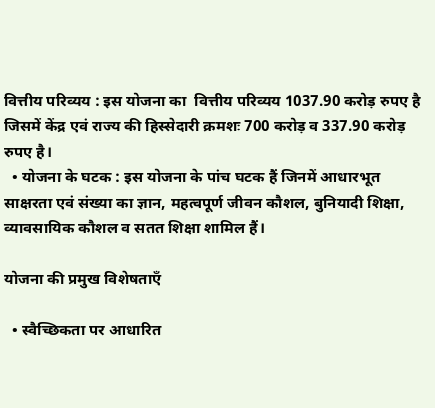वित्तीय परिव्यय : इस योजना का  वित्तीय परिव्यय 1037.90 करोड़ रुपए है जिसमें केंद्र एवं राज्य की हिस्सेदारी क्रमशः 700 करोड़ व 337.90 करोड़ रुपए है।
  • योजना के घटक : इस योजना के पांच घटक हैं जिनमें आधारभूत साक्षरता एवं संख्या का ज्ञान, महत्वपूर्ण जीवन कौशल, बुनियादी शिक्षा, व्यावसायिक कौशल व सतत शिक्षा शामिल हैं।

योजना की प्रमुख विशेषताएँ

  • स्वैच्छिकता पर आधारित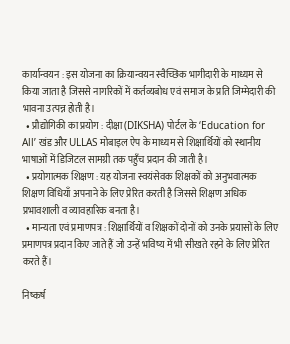कार्यान्वयन : इस योजना का क्रियान्वयन स्वैच्छिक भागीदारी के माध्यम से किया जाता है जिससे नागरिकों में कर्तव्यबोध एवं समाज के प्रति जिम्मेदारी की भावना उत्पन्न होती है।
  • प्रौद्योगिकी का प्रयोग : दीक्षा (DIKSHA) पोर्टल के ‘Education for All’ खंड और ULLAS मोबाइल ऐप के माध्यम से शिक्षार्थियों को स्थानीय भाषाओं में डिजिटल सामग्री तक पहुँच प्रदान की जाती है।
  • प्रयोगात्मक शिक्षण : यह योजना स्वयंसेवक शिक्षकों को अनुभवात्मक शिक्षण विधियाँ अपनाने के लिए प्रेरित करती है जिससे शिक्षण अधिक प्रभावशाली व व्यावहारिक बनता है।
  • मान्यता एवं प्रमाणपत्र : शिक्षार्थियों व शिक्षकों दोनों को उनके प्रयासों के लिए प्रमाणपत्र प्रदान किए जाते हैं जो उन्हें भविष्य में भी सीखते रहने के लिए प्रेरित करते हैं।

निष्कर्ष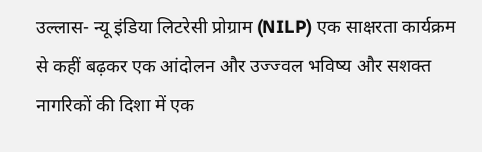उल्लास- न्यू इंडिया लिटरेसी प्रोग्राम (NILP) एक साक्षरता कार्यक्रम से कहीं बढ़कर एक आंदोलन और उज्ज्वल भविष्य और सशक्त नागरिकों की दिशा में एक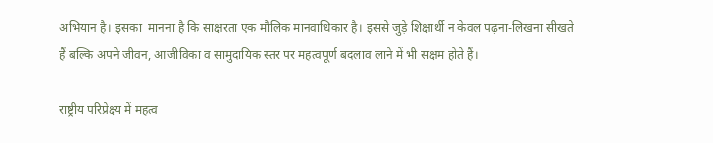अभियान है। इसका  मानना है कि साक्षरता एक मौलिक मानवाधिकार है। इससे जुड़े शिक्षार्थी न केवल पढ़ना-लिखना सीखते हैं बल्कि अपने जीवन, आजीविका व सामुदायिक स्तर पर महत्वपूर्ण बदलाव लाने में भी सक्षम होते हैं।

राष्ट्रीय परिप्रेक्ष्य में महत्व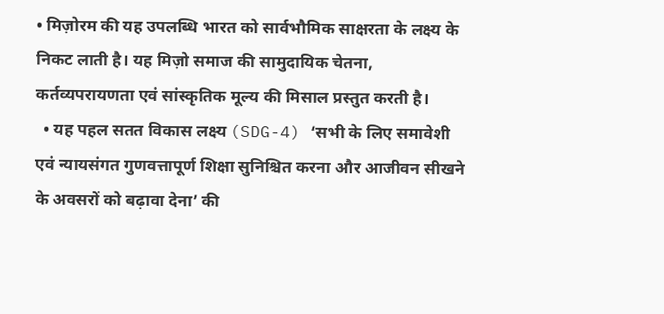• मिज़ोरम की यह उपलब्धि भारत को सार्वभौमिक साक्षरता के लक्ष्य के निकट लाती है। यह मिज़ो समाज की सामुदायिक चेतना, कर्तव्यपरायणता एवं सांस्कृतिक मूल्य की मिसाल प्रस्तुत करती है।
  • यह पहल सतत विकास लक्ष्य (SDG-4) ‘सभी के लिए समावेशी एवं न्यायसंगत गुणवत्तापूर्ण शिक्षा सुनिश्चित करना और आजीवन सीखने के अवसरों को बढ़ावा देना’ की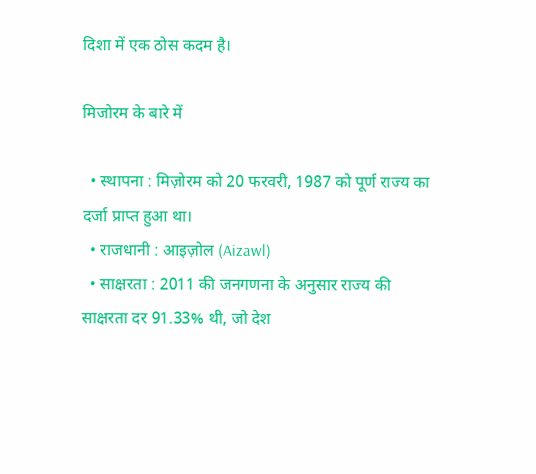दिशा में एक ठोस कदम है।

मिजोरम के बारे में

  • स्थापना : मिज़ोरम को 20 फरवरी, 1987 को पूर्ण राज्य का दर्जा प्राप्त हुआ था।
  • राजधानी : आइज़ोल (Aizawl)
  • साक्षरता : 2011 की जनगणना के अनुसार राज्य की साक्षरता दर 91.33% थी, जो देश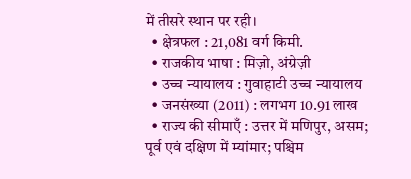में तीसरे स्थान पर रही।
  • क्षेत्रफल : 21,081 वर्ग किमी.
  • राजकीय भाषा : मिज़ो, अंग्रेज़ी
  • उच्च न्यायालय : गुवाहाटी उच्च न्यायालय
  • जनसंख्या (2011) : लगभग 10.91 लाख
  • राज्य की सीमाएँ : उत्तर में मणिपुर, असम; पूर्व एवं दक्षिण में म्यांमार; पश्चिम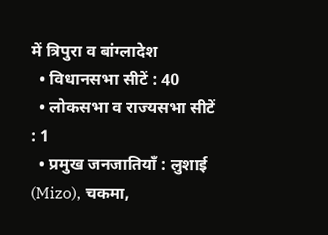में त्रिपुरा व बांग्लादेश
  • विधानसभा सीटें : 40
  • लोकसभा व राज्यसभा सीटें : 1
  • प्रमुख जनजातियाँ : लुशाई (Mizo), चकमा,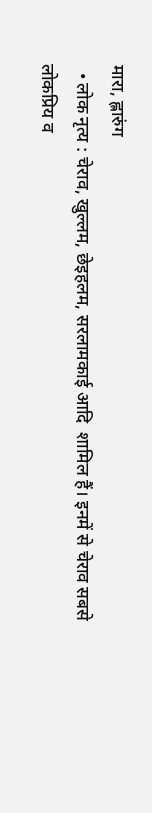मारा, ह्लारुंग
  • लोक नृत्य : चेराव, खुल्लम, छेइहलम, सरलामकाई आदि  शामिल हैं। इनमें से चेराव सबसे लोकप्रिय व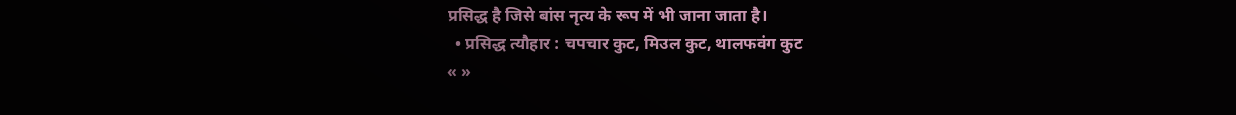प्रसिद्ध है जिसे बांस नृत्य के रूप में भी जाना जाता है।
  • प्रसिद्ध त्यौहार : चपचार कुट, मिउल कुट, थालफवंग कुट
« »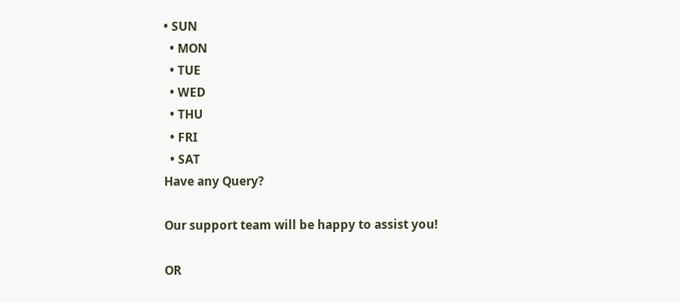• SUN
  • MON
  • TUE
  • WED
  • THU
  • FRI
  • SAT
Have any Query?

Our support team will be happy to assist you!

OR